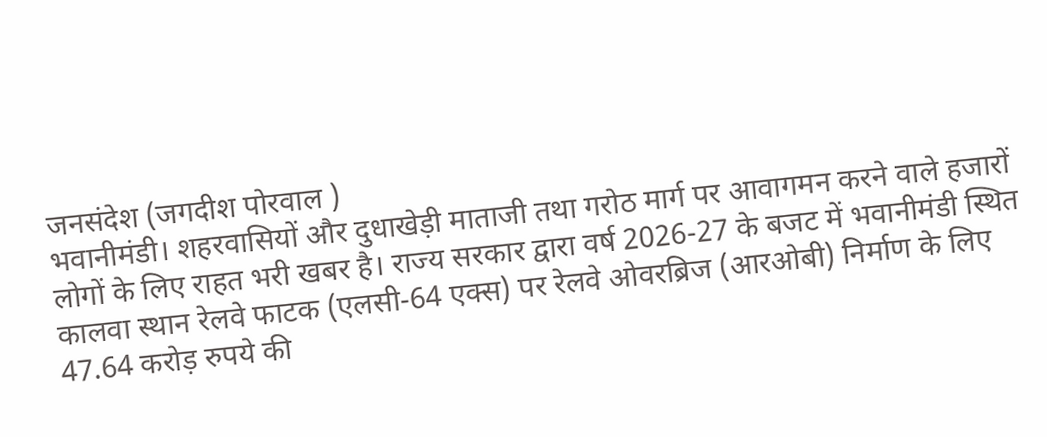जनसंदेश (जगदीश पोरवाल )
भवानीमंडी। शहरवासियों और दुधाखेड़ी माताजी तथा गरोठ मार्ग पर आवागमन करने वाले हजारों लोगों के लिए राहत भरी खबर है। राज्य सरकार द्वारा वर्ष 2026-27 के बजट में भवानीमंडी स्थित कालवा स्थान रेलवे फाटक (एलसी-64 एक्स) पर रेलवे ओवरब्रिज (आरओबी) निर्माण के लिए 47.64 करोड़ रुपये की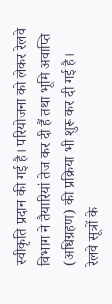स्वीकृति प्रदान की गई है। परियोजना को लेकर रेलवे विभाग ने तैयारियां तेज कर दी हैं तथा भूमि अवाप्ति (अधिग्रहण) की प्रक्रिया भी शुरू कर दी गई है।
रेलवे सूत्रों के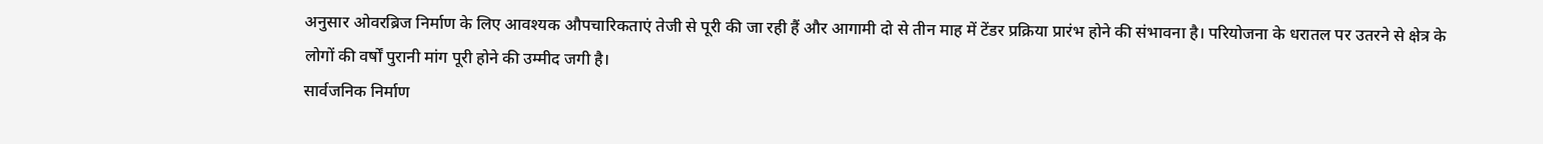अनुसार ओवरब्रिज निर्माण के लिए आवश्यक औपचारिकताएं तेजी से पूरी की जा रही हैं और आगामी दो से तीन माह में टेंडर प्रक्रिया प्रारंभ होने की संभावना है। परियोजना के धरातल पर उतरने से क्षेत्र के लोगों की वर्षों पुरानी मांग पूरी होने की उम्मीद जगी है।
सार्वजनिक निर्माण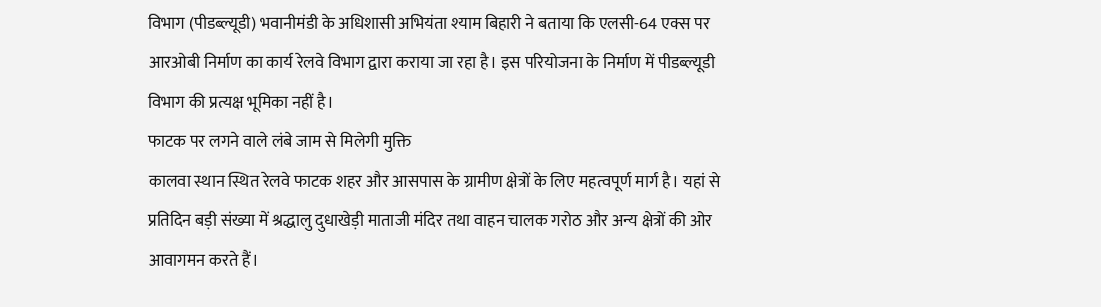विभाग (पीडब्ल्यूडी) भवानीमंडी के अधिशासी अभियंता श्याम बिहारी ने बताया कि एलसी-64 एक्स पर आरओबी निर्माण का कार्य रेलवे विभाग द्वारा कराया जा रहा है। इस परियोजना के निर्माण में पीडब्ल्यूडी विभाग की प्रत्यक्ष भूमिका नहीं है।
फाटक पर लगने वाले लंबे जाम से मिलेगी मुक्ति
कालवा स्थान स्थित रेलवे फाटक शहर और आसपास के ग्रामीण क्षेत्रों के लिए महत्वपूर्ण मार्ग है। यहां से प्रतिदिन बड़ी संख्या में श्रद्धालु दुधाखेड़ी माताजी मंदिर तथा वाहन चालक गरोठ और अन्य क्षेत्रों की ओर आवागमन करते हैं।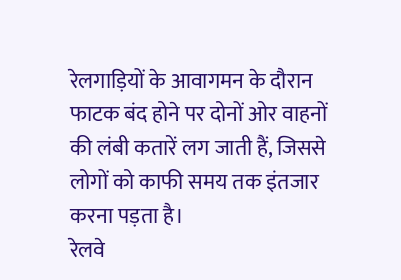रेलगाड़ियों के आवागमन के दौरान फाटक बंद होने पर दोनों ओर वाहनों की लंबी कतारें लग जाती हैं, जिससे लोगों को काफी समय तक इंतजार करना पड़ता है।
रेलवे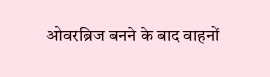ओवरब्रिज बनने के बाद वाहनों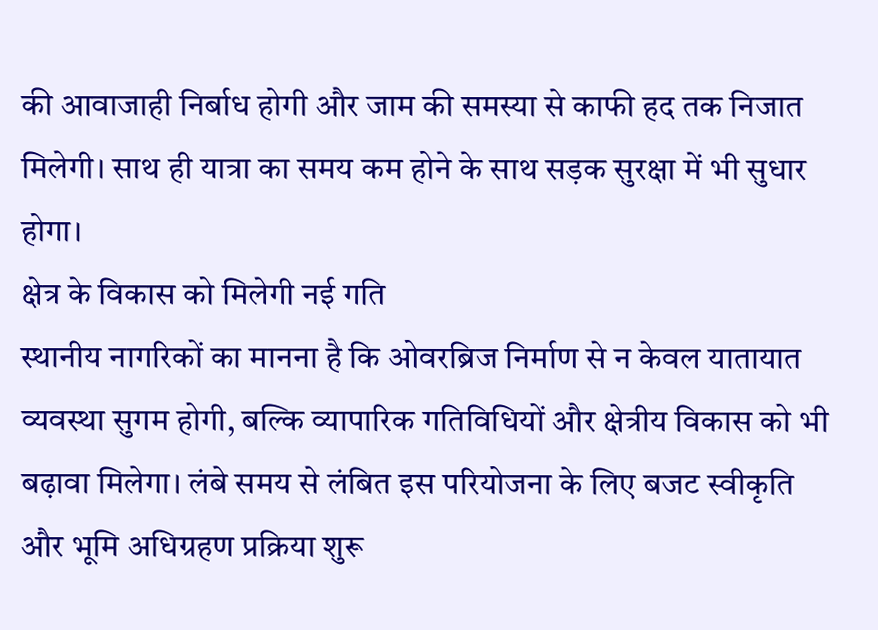की आवाजाही निर्बाध होगी और जाम की समस्या से काफी हद तक निजात मिलेगी। साथ ही यात्रा का समय कम होने के साथ सड़क सुरक्षा में भी सुधार होगा।
क्षेत्र के विकास को मिलेगी नई गति
स्थानीय नागरिकों का मानना है कि ओवरब्रिज निर्माण से न केवल यातायात व्यवस्था सुगम होगी, बल्कि व्यापारिक गतिविधियों और क्षेत्रीय विकास को भी बढ़ावा मिलेगा। लंबे समय से लंबित इस परियोजना के लिए बजट स्वीकृति और भूमि अधिग्रहण प्रक्रिया शुरू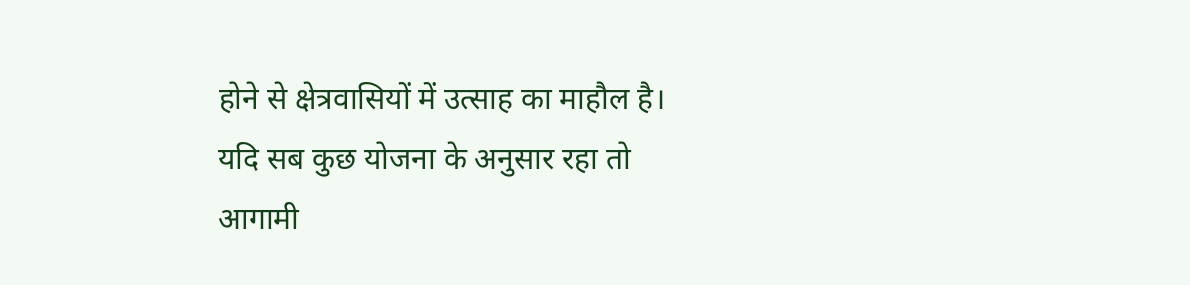होने से क्षेत्रवासियों में उत्साह का माहौल है।
यदि सब कुछ योजना के अनुसार रहा तो आगामी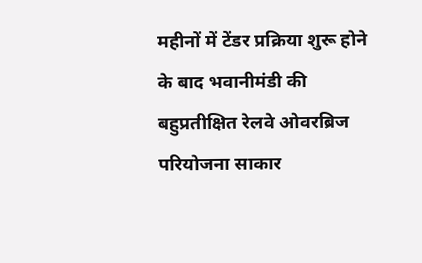महीनों में टेंडर प्रक्रिया शुरू होने के बाद भवानीमंडी की बहुप्रतीक्षित रेलवे ओवरब्रिज परियोजना साकार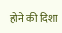होने की दिशा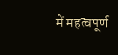में महत्वपूर्ण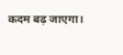कदम बढ़ जाएगा।